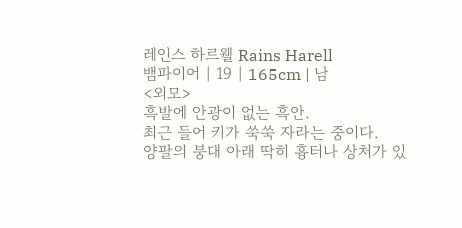레인스 하르웰 Rains Harell
뱀파이어 | 19 | 165cm | 남
<외모>
흑발에 안광이 없는 흑안.
최근 들어 키가 쑥쑥 자라는 중이다.
양팔의 붕대 아래 딱히 흉터나 상처가 있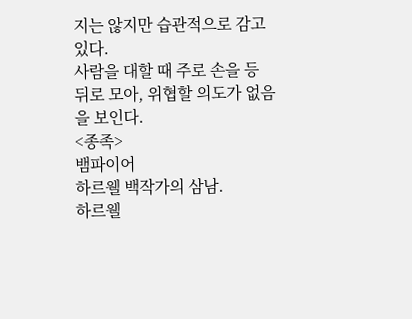지는 않지만 습관적으로 감고 있다.
사람을 대할 때 주로 손을 등 뒤로 모아, 위협할 의도가 없음을 보인다.
<종족>
뱀파이어
하르웰 백작가의 삼남.
하르웰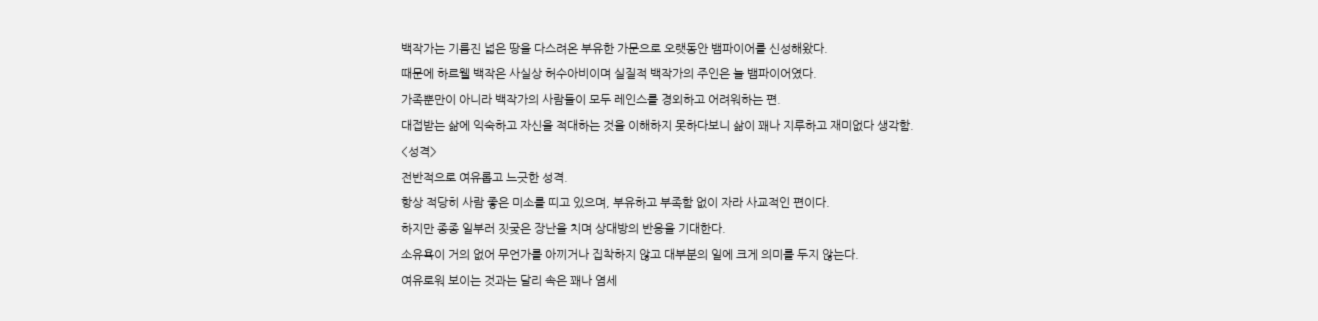백작가는 기름진 넓은 땅을 다스려온 부유한 가문으로 오랫동안 뱀파이어를 신성해왔다.
때문에 하르웰 백작은 사실상 허수아비이며 실질적 백작가의 주인은 늘 뱀파이어였다.
가족뿐만이 아니라 백작가의 사람들이 모두 레인스를 경외하고 어려워하는 편.
대접받는 삶에 익숙하고 자신을 적대하는 것을 이해하지 못하다보니 삶이 꽤나 지루하고 재미없다 생각함.
<성격>
전반적으로 여유롭고 느긋한 성격.
항상 적당히 사람 좋은 미소를 띠고 있으며, 부유하고 부족함 없이 자라 사교적인 편이다.
하지만 종종 일부러 짓궂은 장난을 치며 상대방의 반응을 기대한다.
소유욕이 거의 없어 무언가를 아끼거나 집착하지 않고 대부분의 일에 크게 의미를 두지 않는다.
여유로워 보이는 것과는 달리 속은 꽤나 염세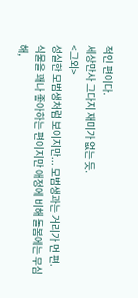적인 편이다.
세상만사 그다지 재미가 없는 듯.
<그외>
성실한 모범생처럼 보이지만... 모범생과는 거리가 먼 편.
식물을 꽤나 좋아하는 편이지만 애정에 비해 돌봄에는 무심해,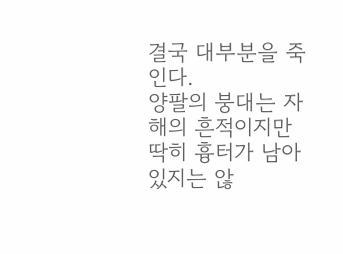결국 대부분을 죽인다.
양팔의 붕대는 자해의 흔적이지만 딱히 흉터가 남아있지는 않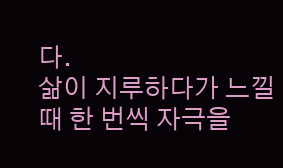다.
삶이 지루하다가 느낄 때 한 번씩 자극을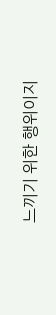느끼기 위한 행위이지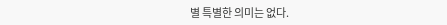별 특별한 의미는 없다.